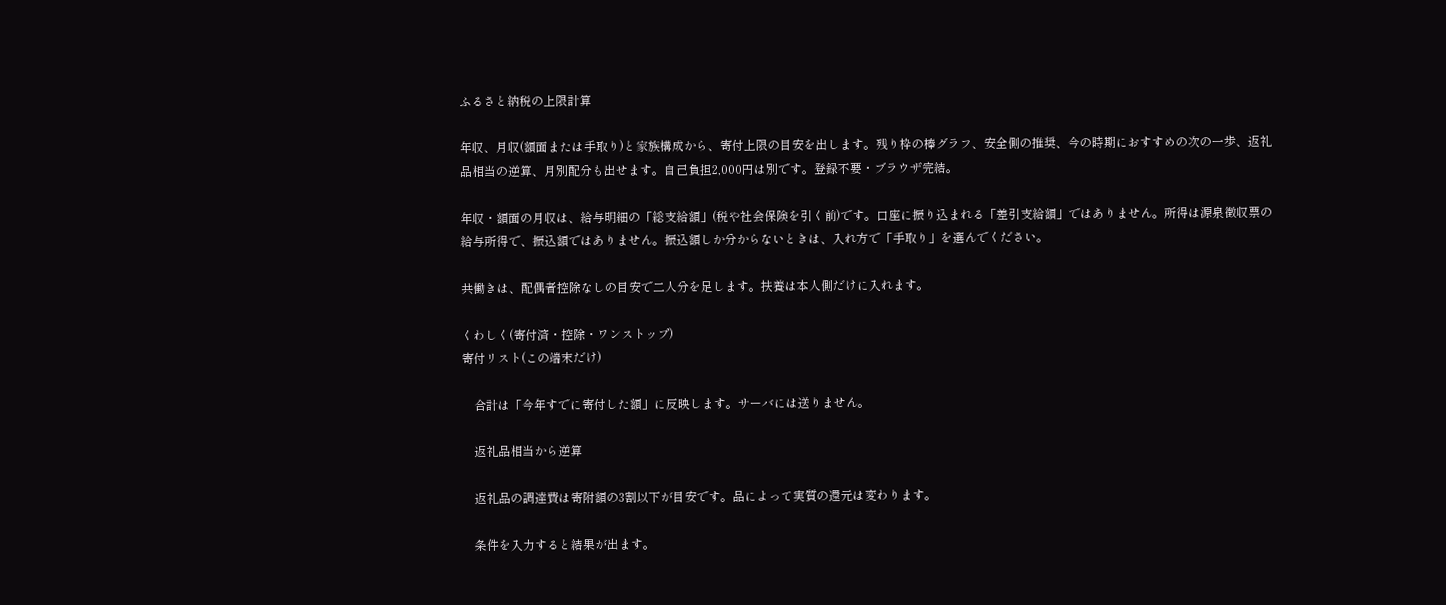ふるさと納税の上限計算

年収、月収(額面または手取り)と家族構成から、寄付上限の目安を出します。残り枠の棒グラフ、安全側の推奨、今の時期におすすめの次の一歩、返礼品相当の逆算、月別配分も出せます。自己負担2,000円は別です。登録不要・ブラウザ完結。

年収・額面の月収は、給与明細の「総支給額」(税や社会保険を引く前)です。口座に振り込まれる「差引支給額」ではありません。所得は源泉徴収票の給与所得で、振込額ではありません。振込額しか分からないときは、入れ方で「手取り」を選んでください。

共働きは、配偶者控除なしの目安で二人分を足します。扶養は本人側だけに入れます。

くわしく(寄付済・控除・ワンストップ)
寄付リスト(この端末だけ)

    合計は「今年すでに寄付した額」に反映します。サーバには送りません。

    返礼品相当から逆算

    返礼品の調達費は寄附額の3割以下が目安です。品によって実質の還元は変わります。

    条件を入力すると結果が出ます。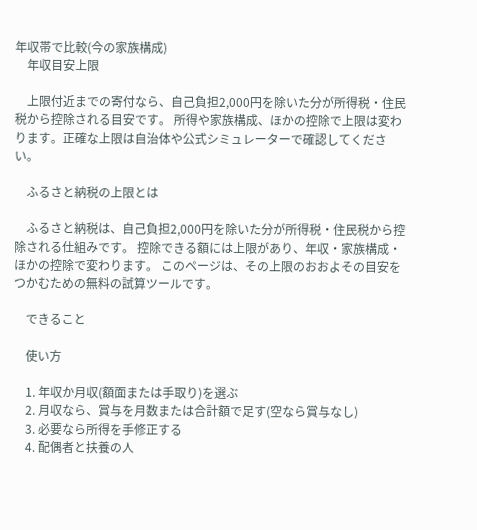年収帯で比較(今の家族構成)
    年収目安上限

    上限付近までの寄付なら、自己負担2,000円を除いた分が所得税・住民税から控除される目安です。 所得や家族構成、ほかの控除で上限は変わります。正確な上限は自治体や公式シミュレーターで確認してください。

    ふるさと納税の上限とは

    ふるさと納税は、自己負担2,000円を除いた分が所得税・住民税から控除される仕組みです。 控除できる額には上限があり、年収・家族構成・ほかの控除で変わります。 このページは、その上限のおおよその目安をつかむための無料の試算ツールです。

    できること

    使い方

    1. 年収か月収(額面または手取り)を選ぶ
    2. 月収なら、賞与を月数または合計額で足す(空なら賞与なし)
    3. 必要なら所得を手修正する
    4. 配偶者と扶養の人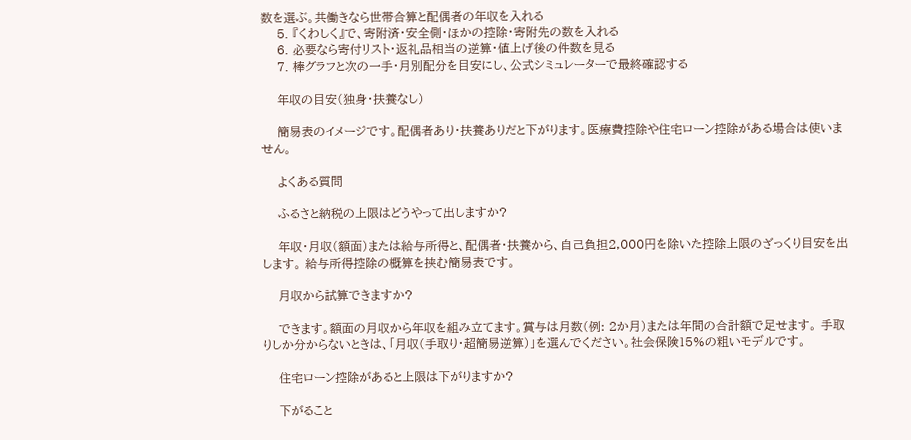数を選ぶ。共働きなら世帯合算と配偶者の年収を入れる
    5. 『くわしく』で、寄附済・安全側・ほかの控除・寄附先の数を入れる
    6. 必要なら寄付リスト・返礼品相当の逆算・値上げ後の件数を見る
    7. 棒グラフと次の一手・月別配分を目安にし、公式シミュレーターで最終確認する

    年収の目安(独身・扶養なし)

    簡易表のイメージです。配偶者あり・扶養ありだと下がります。医療費控除や住宅ローン控除がある場合は使いません。

    よくある質問

    ふるさと納税の上限はどうやって出しますか?

    年収・月収(額面)または給与所得と、配偶者・扶養から、自己負担2,000円を除いた控除上限のざっくり目安を出します。 給与所得控除の概算を挟む簡易表です。

    月収から試算できますか?

    できます。額面の月収から年収を組み立てます。賞与は月数(例: 2か月)または年間の合計額で足せます。 手取りしか分からないときは、「月収(手取り・超簡易逆算)」を選んでください。社会保険15%の粗いモデルです。

    住宅ローン控除があると上限は下がりますか?

    下がること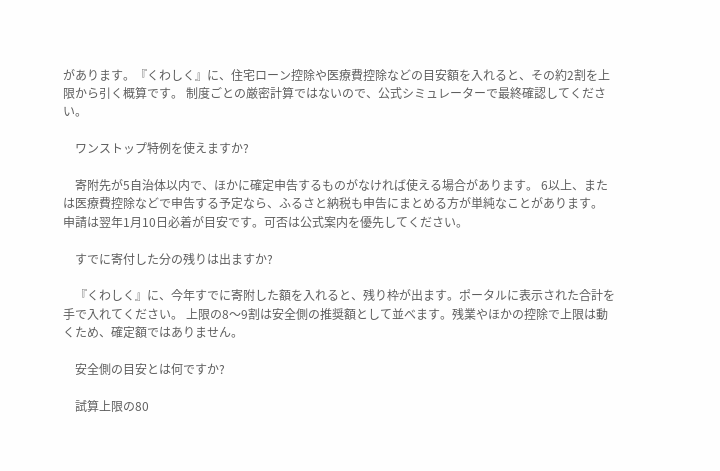があります。『くわしく』に、住宅ローン控除や医療費控除などの目安額を入れると、その約2割を上限から引く概算です。 制度ごとの厳密計算ではないので、公式シミュレーターで最終確認してください。

    ワンストップ特例を使えますか?

    寄附先が5自治体以内で、ほかに確定申告するものがなければ使える場合があります。 6以上、または医療費控除などで申告する予定なら、ふるさと納税も申告にまとめる方が単純なことがあります。 申請は翌年1月10日必着が目安です。可否は公式案内を優先してください。

    すでに寄付した分の残りは出ますか?

    『くわしく』に、今年すでに寄附した額を入れると、残り枠が出ます。ポータルに表示された合計を手で入れてください。 上限の8〜9割は安全側の推奨額として並べます。残業やほかの控除で上限は動くため、確定額ではありません。

    安全側の目安とは何ですか?

    試算上限の80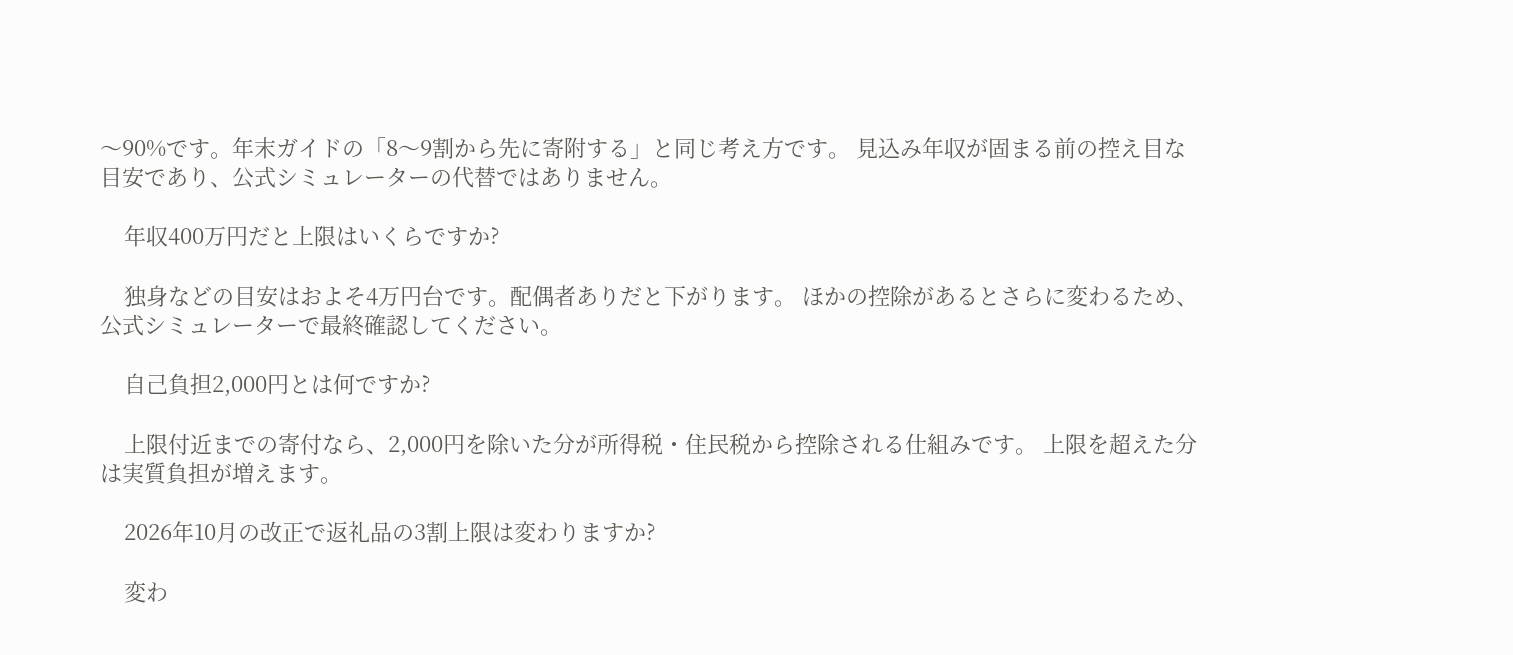〜90%です。年末ガイドの「8〜9割から先に寄附する」と同じ考え方です。 見込み年収が固まる前の控え目な目安であり、公式シミュレーターの代替ではありません。

    年収400万円だと上限はいくらですか?

    独身などの目安はおよそ4万円台です。配偶者ありだと下がります。 ほかの控除があるとさらに変わるため、公式シミュレーターで最終確認してください。

    自己負担2,000円とは何ですか?

    上限付近までの寄付なら、2,000円を除いた分が所得税・住民税から控除される仕組みです。 上限を超えた分は実質負担が増えます。

    2026年10月の改正で返礼品の3割上限は変わりますか?

    変わ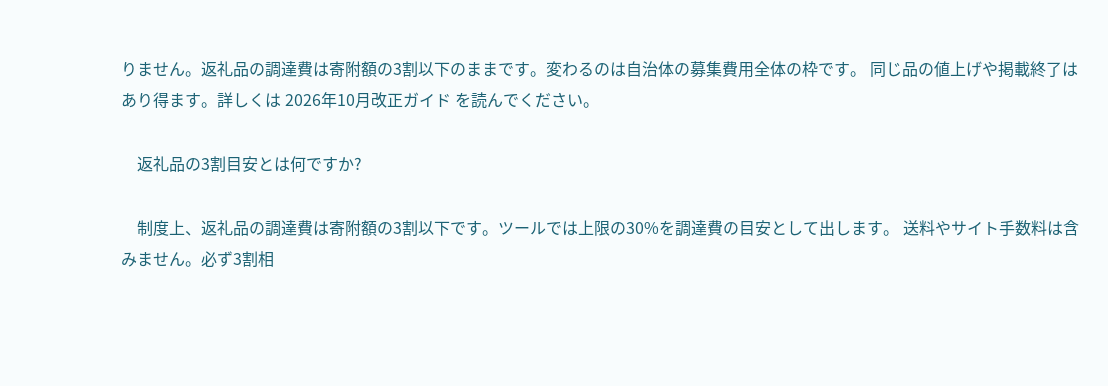りません。返礼品の調達費は寄附額の3割以下のままです。変わるのは自治体の募集費用全体の枠です。 同じ品の値上げや掲載終了はあり得ます。詳しくは 2026年10月改正ガイド を読んでください。

    返礼品の3割目安とは何ですか?

    制度上、返礼品の調達費は寄附額の3割以下です。ツールでは上限の30%を調達費の目安として出します。 送料やサイト手数料は含みません。必ず3割相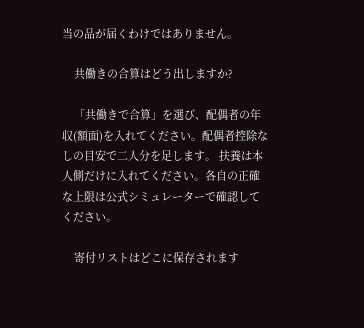当の品が届くわけではありません。

    共働きの合算はどう出しますか?

    「共働きで合算」を選び、配偶者の年収(額面)を入れてください。配偶者控除なしの目安で二人分を足します。 扶養は本人側だけに入れてください。各自の正確な上限は公式シミュレーターで確認してください。

    寄付リストはどこに保存されます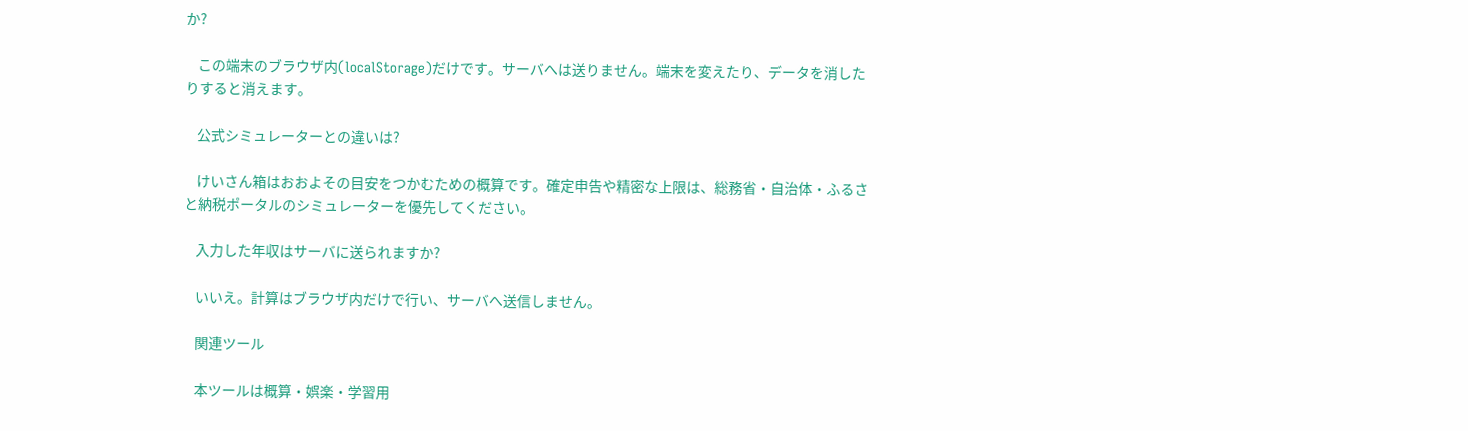か?

    この端末のブラウザ内(localStorage)だけです。サーバへは送りません。端末を変えたり、データを消したりすると消えます。

    公式シミュレーターとの違いは?

    けいさん箱はおおよその目安をつかむための概算です。確定申告や精密な上限は、総務省・自治体・ふるさと納税ポータルのシミュレーターを優先してください。

    入力した年収はサーバに送られますか?

    いいえ。計算はブラウザ内だけで行い、サーバへ送信しません。

    関連ツール

    本ツールは概算・娯楽・学習用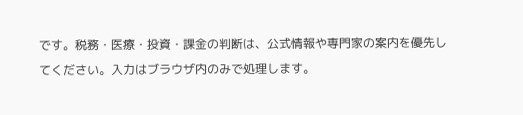です。税務・医療・投資・課金の判断は、公式情報や専門家の案内を優先してください。入力はブラウザ内のみで処理します。